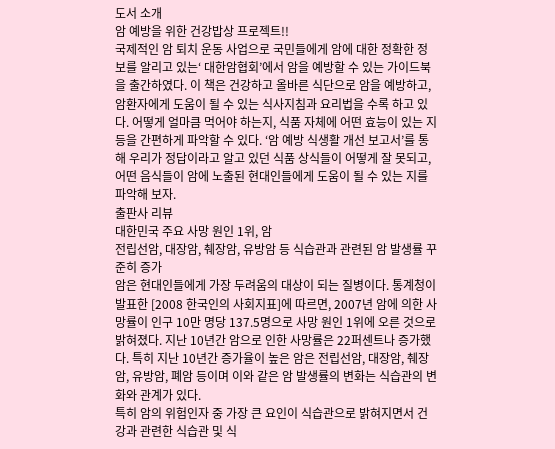도서 소개
암 예방을 위한 건강밥상 프로젝트!!
국제적인 암 퇴치 운동 사업으로 국민들에게 암에 대한 정확한 정보를 알리고 있는‘ 대한암협회’에서 암을 예방할 수 있는 가이드북을 출간하였다. 이 책은 건강하고 올바른 식단으로 암을 예방하고, 암환자에게 도움이 될 수 있는 식사지침과 요리법을 수록 하고 있다. 어떻게 얼마큼 먹어야 하는지, 식품 자체에 어떤 효능이 있는 지 등을 간편하게 파악할 수 있다. ‘암 예방 식생활 개선 보고서’를 통해 우리가 정답이라고 알고 있던 식품 상식들이 어떻게 잘 못되고, 어떤 음식들이 암에 노출된 현대인들에게 도움이 될 수 있는 지를 파악해 보자.
출판사 리뷰
대한민국 주요 사망 원인 1위, 암
전립선암, 대장암, 췌장암, 유방암 등 식습관과 관련된 암 발생률 꾸준히 증가
암은 현대인들에게 가장 두려움의 대상이 되는 질병이다. 통계청이 발표한 [2008 한국인의 사회지표]에 따르면, 2007년 암에 의한 사망률이 인구 10만 명당 137.5명으로 사망 원인 1위에 오른 것으로 밝혀졌다. 지난 10년간 암으로 인한 사망률은 22퍼센트나 증가했다. 특히 지난 10년간 증가율이 높은 암은 전립선암, 대장암, 췌장암, 유방암, 폐암 등이며 이와 같은 암 발생률의 변화는 식습관의 변화와 관계가 있다.
특히 암의 위험인자 중 가장 큰 요인이 식습관으로 밝혀지면서 건강과 관련한 식습관 및 식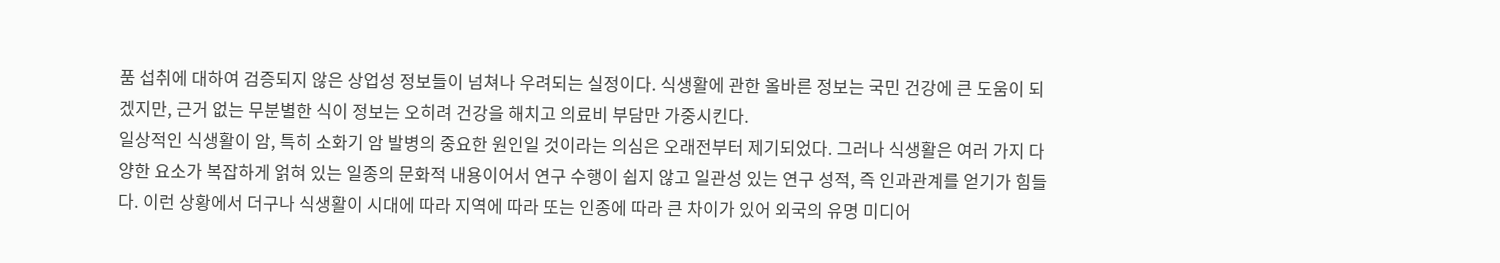품 섭취에 대하여 검증되지 않은 상업성 정보들이 넘쳐나 우려되는 실정이다. 식생활에 관한 올바른 정보는 국민 건강에 큰 도움이 되겠지만, 근거 없는 무분별한 식이 정보는 오히려 건강을 해치고 의료비 부담만 가중시킨다.
일상적인 식생활이 암, 특히 소화기 암 발병의 중요한 원인일 것이라는 의심은 오래전부터 제기되었다. 그러나 식생활은 여러 가지 다양한 요소가 복잡하게 얽혀 있는 일종의 문화적 내용이어서 연구 수행이 쉽지 않고 일관성 있는 연구 성적, 즉 인과관계를 얻기가 힘들다. 이런 상황에서 더구나 식생활이 시대에 따라 지역에 따라 또는 인종에 따라 큰 차이가 있어 외국의 유명 미디어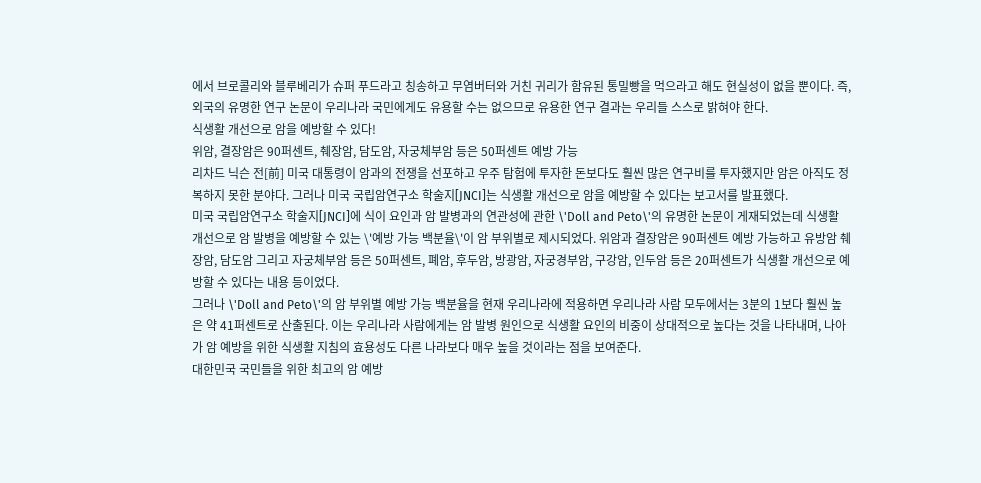에서 브로콜리와 블루베리가 슈퍼 푸드라고 칭송하고 무염버터와 거친 귀리가 함유된 통밀빵을 먹으라고 해도 현실성이 없을 뿐이다. 즉, 외국의 유명한 연구 논문이 우리나라 국민에게도 유용할 수는 없으므로 유용한 연구 결과는 우리들 스스로 밝혀야 한다.
식생활 개선으로 암을 예방할 수 있다!
위암, 결장암은 90퍼센트, 췌장암, 담도암, 자궁체부암 등은 50퍼센트 예방 가능
리차드 닉슨 전[前] 미국 대통령이 암과의 전쟁을 선포하고 우주 탐험에 투자한 돈보다도 훨씬 많은 연구비를 투자했지만 암은 아직도 정복하지 못한 분야다. 그러나 미국 국립암연구소 학술지[JNCI]는 식생활 개선으로 암을 예방할 수 있다는 보고서를 발표했다.
미국 국립암연구소 학술지[JNCI]에 식이 요인과 암 발병과의 연관성에 관한 \'Doll and Peto\'의 유명한 논문이 게재되었는데 식생활 개선으로 암 발병을 예방할 수 있는 \'예방 가능 백분율\'이 암 부위별로 제시되었다. 위암과 결장암은 90퍼센트 예방 가능하고 유방암 췌장암, 담도암 그리고 자궁체부암 등은 50퍼센트, 폐암, 후두암, 방광암, 자궁경부암, 구강암, 인두암 등은 20퍼센트가 식생활 개선으로 예방할 수 있다는 내용 등이었다.
그러나 \'Doll and Peto\'의 암 부위별 예방 가능 백분율을 현재 우리나라에 적용하면 우리나라 사람 모두에서는 3분의 1보다 훨씬 높은 약 41퍼센트로 산출된다. 이는 우리나라 사람에게는 암 발병 원인으로 식생활 요인의 비중이 상대적으로 높다는 것을 나타내며, 나아가 암 예방을 위한 식생활 지침의 효용성도 다른 나라보다 매우 높을 것이라는 점을 보여준다.
대한민국 국민들을 위한 최고의 암 예방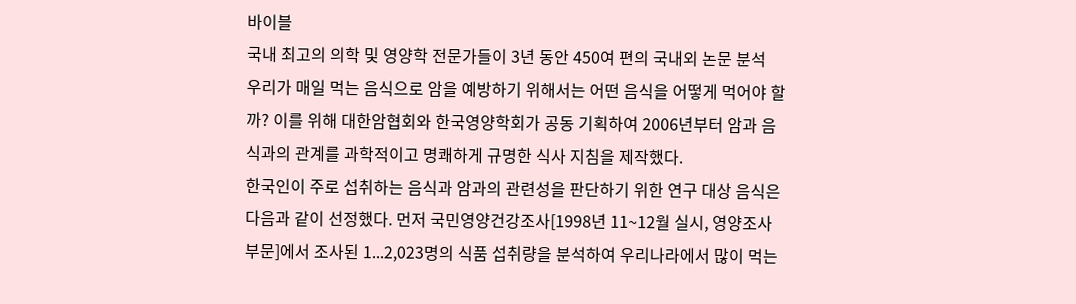바이블
국내 최고의 의학 및 영양학 전문가들이 3년 동안 450여 편의 국내외 논문 분석
우리가 매일 먹는 음식으로 암을 예방하기 위해서는 어떤 음식을 어떻게 먹어야 할까? 이를 위해 대한암협회와 한국영양학회가 공동 기획하여 2006년부터 암과 음식과의 관계를 과학적이고 명쾌하게 규명한 식사 지침을 제작했다.
한국인이 주로 섭취하는 음식과 암과의 관련성을 판단하기 위한 연구 대상 음식은 다음과 같이 선정했다. 먼저 국민영양건강조사[1998년 11~12월 실시, 영양조사 부문]에서 조사된 1...2,023명의 식품 섭취량을 분석하여 우리나라에서 많이 먹는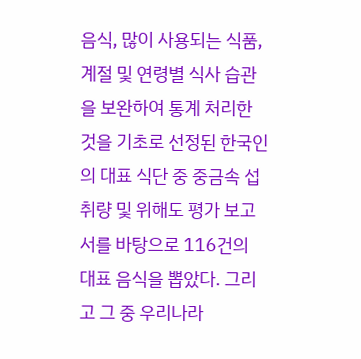음식, 많이 사용되는 식품, 계절 및 연령별 식사 습관을 보완하여 통계 처리한 것을 기초로 선정된 한국인의 대표 식단 중 중금속 섭취량 및 위해도 평가 보고서를 바탕으로 116건의 대표 음식을 뽑았다. 그리고 그 중 우리나라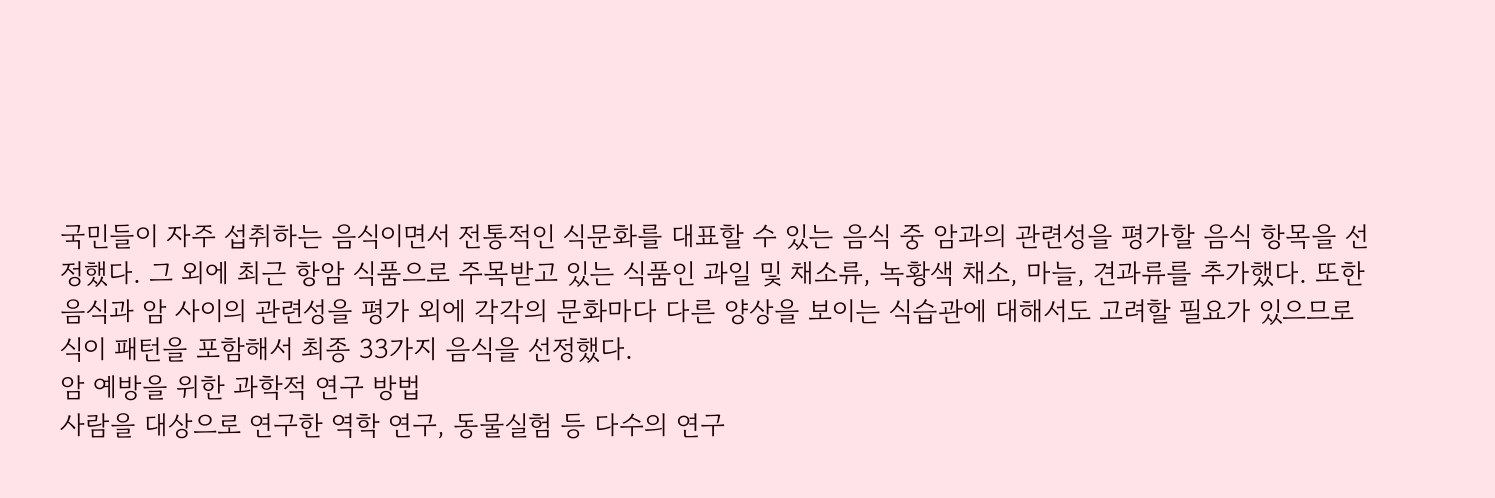국민들이 자주 섭취하는 음식이면서 전통적인 식문화를 대표할 수 있는 음식 중 암과의 관련성을 평가할 음식 항목을 선정했다. 그 외에 최근 항암 식품으로 주목받고 있는 식품인 과일 및 채소류, 녹황색 채소, 마늘, 견과류를 추가했다. 또한 음식과 암 사이의 관련성을 평가 외에 각각의 문화마다 다른 양상을 보이는 식습관에 대해서도 고려할 필요가 있으므로 식이 패턴을 포함해서 최종 33가지 음식을 선정했다.
암 예방을 위한 과학적 연구 방법
사람을 대상으로 연구한 역학 연구, 동물실험 등 다수의 연구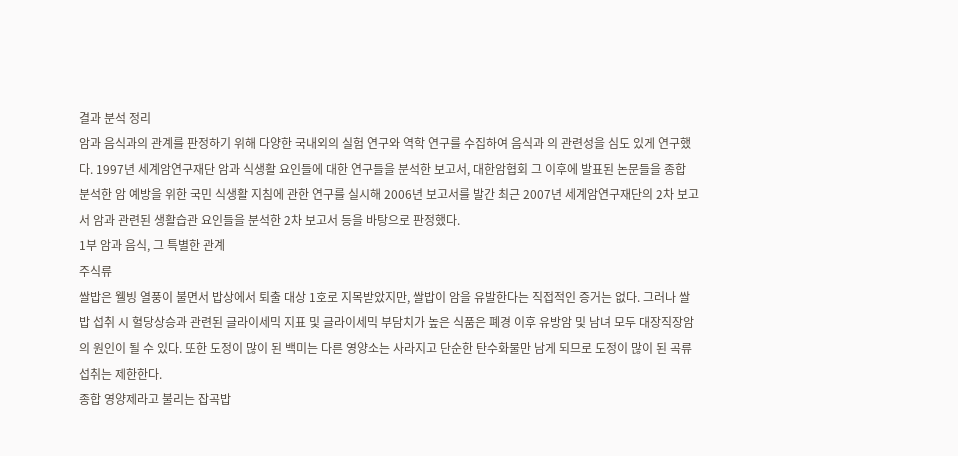결과 분석 정리
암과 음식과의 관계를 판정하기 위해 다양한 국내외의 실험 연구와 역학 연구를 수집하여 음식과 의 관련성을 심도 있게 연구했다. 1997년 세계암연구재단 암과 식생활 요인들에 대한 연구들을 분석한 보고서, 대한암협회 그 이후에 발표된 논문들을 종합 분석한 암 예방을 위한 국민 식생활 지침에 관한 연구를 실시해 2006년 보고서를 발간 최근 2007년 세계암연구재단의 2차 보고서 암과 관련된 생활습관 요인들을 분석한 2차 보고서 등을 바탕으로 판정했다.
1부 암과 음식, 그 특별한 관계
주식류
쌀밥은 웰빙 열풍이 불면서 밥상에서 퇴출 대상 1호로 지목받았지만, 쌀밥이 암을 유발한다는 직접적인 증거는 없다. 그러나 쌀밥 섭취 시 혈당상승과 관련된 글라이세믹 지표 및 글라이세믹 부담치가 높은 식품은 폐경 이후 유방암 및 남녀 모두 대장직장암의 원인이 될 수 있다. 또한 도정이 많이 된 백미는 다른 영양소는 사라지고 단순한 탄수화물만 남게 되므로 도정이 많이 된 곡류 섭취는 제한한다.
종합 영양제라고 불리는 잡곡밥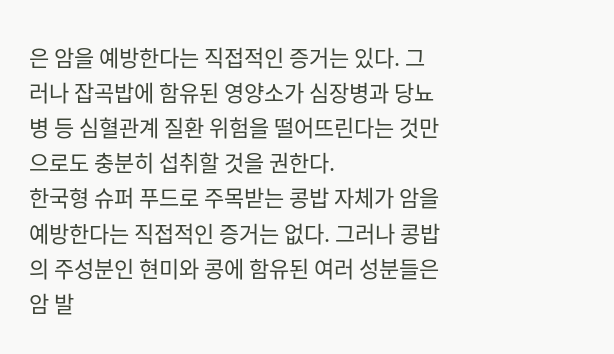은 암을 예방한다는 직접적인 증거는 있다. 그러나 잡곡밥에 함유된 영양소가 심장병과 당뇨병 등 심혈관계 질환 위험을 떨어뜨린다는 것만으로도 충분히 섭취할 것을 권한다.
한국형 슈퍼 푸드로 주목받는 콩밥 자체가 암을 예방한다는 직접적인 증거는 없다. 그러나 콩밥의 주성분인 현미와 콩에 함유된 여러 성분들은 암 발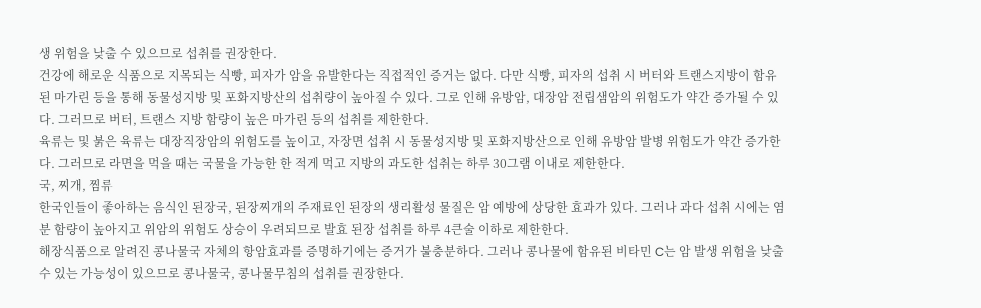생 위험을 낮출 수 있으므로 섭취를 권장한다.
건강에 해로운 식품으로 지목되는 식빵, 피자가 암을 유발한다는 직접적인 증거는 없다. 다만 식빵, 피자의 섭취 시 버터와 트랜스지방이 함유된 마가린 등을 통해 동물성지방 및 포화지방산의 섭취량이 높아질 수 있다. 그로 인해 유방암, 대장암 전립샘암의 위험도가 약간 증가될 수 있다. 그러므로 버터, 트랜스 지방 함량이 높은 마가린 등의 섭취를 제한한다.
육류는 및 붉은 육류는 대장직장암의 위험도를 높이고, 자장면 섭취 시 동물성지방 및 포화지방산으로 인해 유방암 발병 위험도가 약간 증가한다. 그러므로 라면을 먹을 때는 국물을 가능한 한 적게 먹고 지방의 과도한 섭취는 하루 30그램 이내로 제한한다.
국, 찌개, 찜류
한국인들이 좋아하는 음식인 된장국, 된장찌개의 주재료인 된장의 생리활성 물질은 암 예방에 상당한 효과가 있다. 그러나 과다 섭취 시에는 염분 함량이 높아지고 위암의 위험도 상승이 우려되므로 발효 된장 섭취를 하루 4큰술 이하로 제한한다.
해장식품으로 알려진 콩나물국 자체의 항암효과를 증명하기에는 증거가 불충분하다. 그러나 콩나물에 함유된 비타민 C는 암 발생 위험을 낮출 수 있는 가능성이 있으므로 콩나물국, 콩나물무침의 섭취를 권장한다.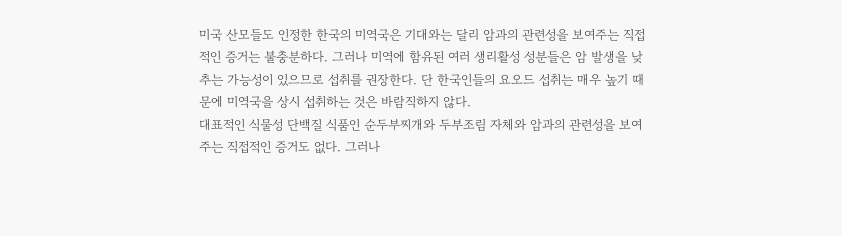미국 산모들도 인정한 한국의 미역국은 기대와는 달리 암과의 관련성을 보여주는 직접적인 증거는 불충분하다. 그러나 미역에 함유된 여러 생리활성 성분들은 암 발생을 낮추는 가능성이 있으므로 섭취를 권장한다. 단 한국인들의 요오드 섭취는 매우 높기 때문에 미역국을 상시 섭취하는 것은 바람직하지 않다.
대표적인 식물성 단백질 식품인 순두부찌개와 두부조림 자체와 암과의 관련성을 보여주는 직접적인 증거도 없다. 그러나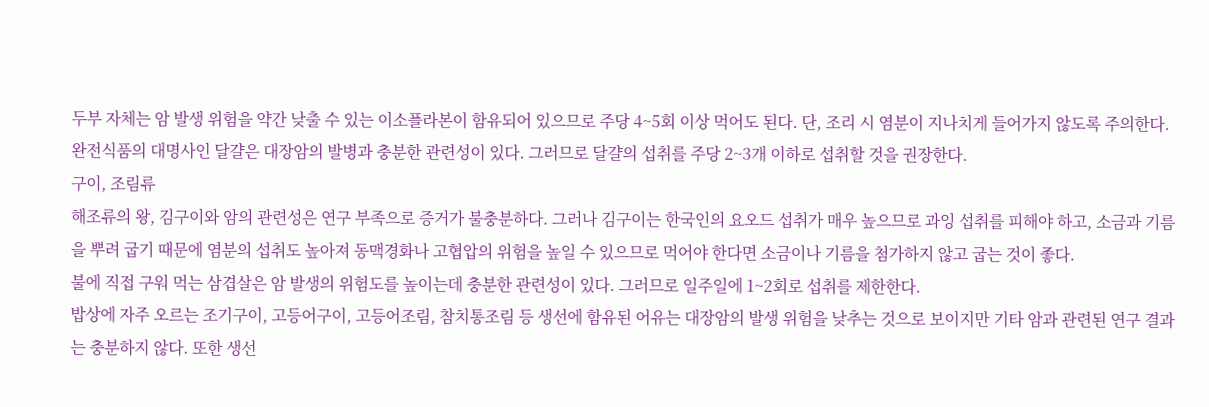두부 자체는 암 발생 위험을 약간 낮출 수 있는 이소플라본이 함유되어 있으므로 주당 4~5회 이상 먹어도 된다. 단, 조리 시 염분이 지나치게 들어가지 않도록 주의한다.
완전식품의 대명사인 달걀은 대장암의 발병과 충분한 관련성이 있다. 그러므로 달걀의 섭취를 주당 2~3개 이하로 섭취할 것을 권장한다.
구이, 조림류
해조류의 왕, 김구이와 암의 관련성은 연구 부족으로 증거가 불충분하다. 그러나 김구이는 한국인의 요오드 섭취가 매우 높으므로 과잉 섭취를 피해야 하고, 소금과 기름을 뿌려 굽기 때문에 염분의 섭취도 높아져 동맥경화나 고협압의 위험을 높일 수 있으므로 먹어야 한다면 소금이나 기름을 첨가하지 않고 굽는 것이 좋다.
불에 직접 구워 먹는 삼겹살은 암 발생의 위험도를 높이는데 충분한 관련성이 있다. 그러므로 일주일에 1~2회로 섭취를 제한한다.
밥상에 자주 오르는 조기구이, 고등어구이, 고등어조림, 참치통조림 등 생선에 함유된 어유는 대장암의 발생 위험을 낮추는 것으로 보이지만 기타 암과 관련된 연구 결과는 충분하지 않다. 또한 생선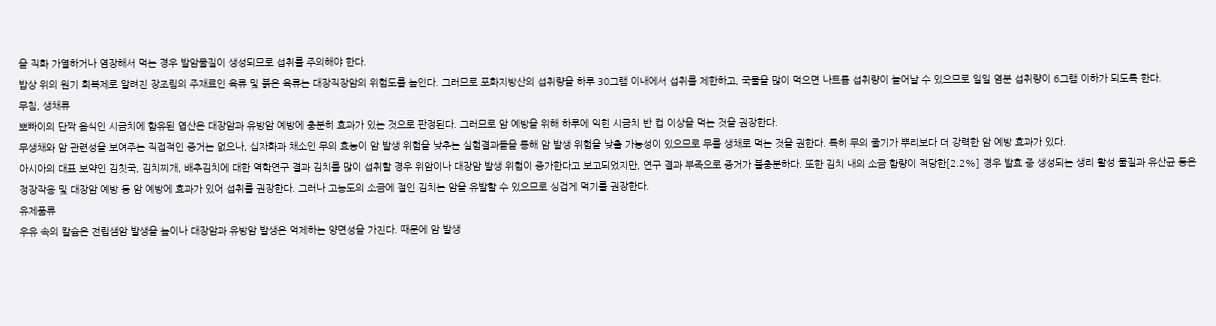을 직화 가열하거나 염장해서 먹는 경우 발암물질이 생성되므로 섭취를 주의해야 한다.
밥상 위의 원기 회복제로 알려진 장조림의 주재료인 육류 및 붉은 육류는 대장직장암의 위험도를 높인다. 그러므로 포화지방산의 섭취량을 하루 30그램 이내에서 섭취를 제한하고, 국물을 많이 먹으면 나트륨 섭취량이 늘어날 수 있으므로 일일 염분 섭취량이 6그램 이하가 되도록 한다.
무침, 생채류
뽀빠이의 단짝 음식인 시금치에 함유된 엽산은 대장암과 유방암 예방에 충분히 효과가 있는 것으로 판정된다. 그러므로 암 예방을 위해 하루에 익힌 시금치 반 컵 이상을 먹는 것을 권장한다.
무생채와 암 관련성을 보여주는 직접적인 증거는 없으나, 십자화과 채소인 무의 효능이 암 발생 위험을 낮추는 실험결과들을 통해 암 발생 위험을 낮출 가능성이 있으므로 무를 생채로 먹는 것을 권한다. 특히 무의 줄기가 뿌리보다 더 강력한 암 예방 효과가 있다.
아시아의 대표 보약인 김칫국, 김치찌개, 배추김치에 대한 역학연구 결과 김치를 많이 섭취할 경우 위암이나 대장암 발생 위험이 증가한다고 보고되었지만, 연구 결과 부족으로 증거가 불충분하다. 또한 김치 내의 소금 함량이 적당한[2.2%] 경우 발효 중 생성되는 생리 활성 물질과 유산균 등은 정장작용 및 대장암 예방 등 암 예방에 효과가 있어 섭취를 권장한다. 그러나 고농도의 소금에 절인 김치는 암을 유발할 수 있으므로 싱겁게 먹기를 권장한다.
유제품류
우유 속의 칼슘은 전립샘암 발생을 높이나 대장암과 유방암 발생은 억제하는 양면성을 가진다. 때문에 암 발생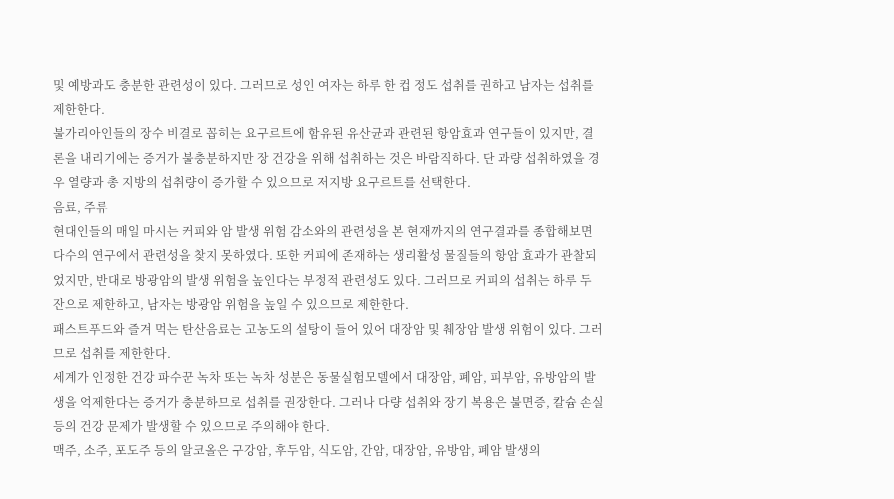및 예방과도 충분한 관련성이 있다. 그러므로 성인 여자는 하루 한 컵 정도 섭취를 권하고 남자는 섭취를 제한한다.
불가리아인들의 장수 비결로 꼽히는 요구르트에 함유된 유산균과 관련된 항암효과 연구들이 있지만, 결론을 내리기에는 증거가 불충분하지만 장 건강을 위해 섭취하는 것은 바람직하다. 단 과량 섭취하였을 경우 열량과 총 지방의 섭취량이 증가할 수 있으므로 저지방 요구르트를 선택한다.
음료, 주류
현대인들의 매일 마시는 커피와 암 발생 위험 감소와의 관련성을 본 현재까지의 연구결과를 종합해보면 다수의 연구에서 관련성을 찾지 못하였다. 또한 커피에 존재하는 생리활성 물질들의 항암 효과가 관찰되었지만, 반대로 방광암의 발생 위험을 높인다는 부정적 관련성도 있다. 그러므로 커피의 섭취는 하루 두 잔으로 제한하고, 남자는 방광암 위험을 높일 수 있으므로 제한한다.
패스트푸드와 즐겨 먹는 탄산음료는 고농도의 설탕이 들어 있어 대장암 및 췌장암 발생 위험이 있다. 그러므로 섭취를 제한한다.
세계가 인정한 건강 파수꾼 녹차 또는 녹차 성분은 동물실험모델에서 대장암, 폐암, 피부암, 유방암의 발생을 억제한다는 증거가 충분하므로 섭취를 권장한다. 그러나 다량 섭취와 장기 복용은 불면증, 칼슘 손실 등의 건강 문제가 발생할 수 있으므로 주의해야 한다.
맥주, 소주, 포도주 등의 알코올은 구강암, 후두암, 식도암, 간암, 대장암, 유방암, 폐암 발생의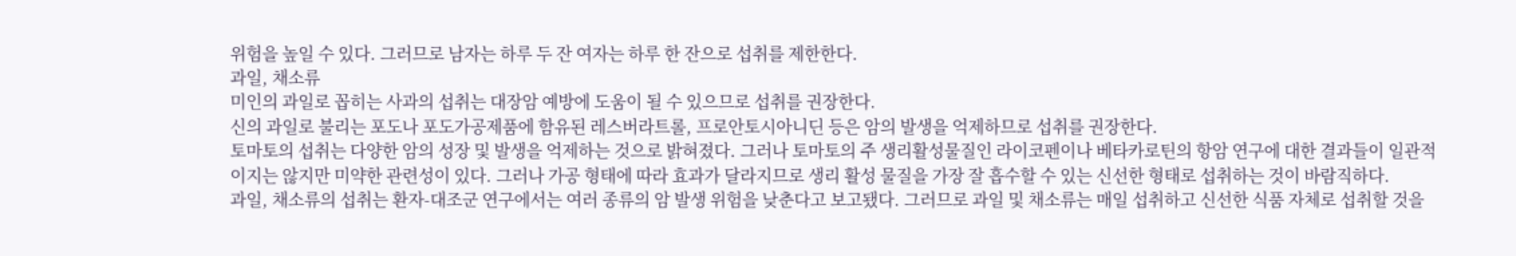위험을 높일 수 있다. 그러므로 남자는 하루 두 잔 여자는 하루 한 잔으로 섭취를 제한한다.
과일, 채소류
미인의 과일로 꼽히는 사과의 섭취는 대장암 예방에 도움이 될 수 있으므로 섭취를 권장한다.
신의 과일로 불리는 포도나 포도가공제품에 함유된 레스버라트롤, 프로안토시아니딘 등은 암의 발생을 억제하므로 섭취를 권장한다.
토마토의 섭취는 다양한 암의 성장 및 발생을 억제하는 것으로 밝혀졌다. 그러나 토마토의 주 생리활성물질인 라이코펜이나 베타카로틴의 항암 연구에 대한 결과들이 일관적이지는 않지만 미약한 관련성이 있다. 그러나 가공 형태에 따라 효과가 달라지므로 생리 활성 물질을 가장 잘 흡수할 수 있는 신선한 형태로 섭취하는 것이 바람직하다.
과일, 채소류의 섭취는 환자-대조군 연구에서는 여러 종류의 암 발생 위험을 낮춘다고 보고됐다. 그러므로 과일 및 채소류는 매일 섭취하고 신선한 식품 자체로 섭취할 것을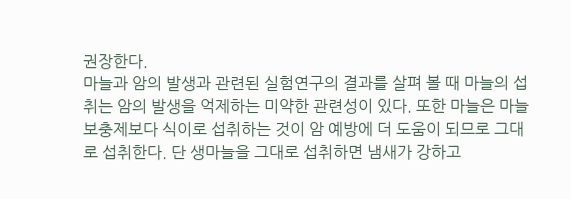권장한다.
마늘과 암의 발생과 관련된 실험연구의 결과를 살펴 볼 때 마늘의 섭취는 암의 발생을 억제하는 미약한 관련성이 있다. 또한 마늘은 마늘 보충제보다 식이로 섭취하는 것이 암 예방에 더 도움이 되므로 그대로 섭취한다. 단 생마늘을 그대로 섭취하면 냄새가 강하고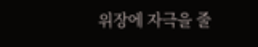위장에 자극을 줄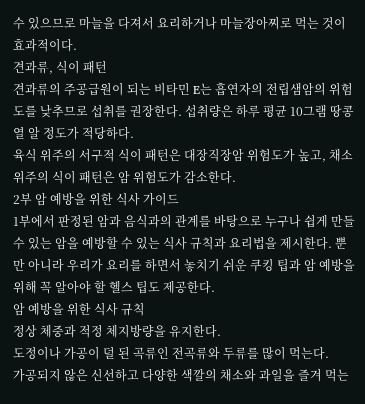수 있으므로 마늘을 다져서 요리하거나 마늘장아찌로 먹는 것이 효과적이다.
견과류, 식이 패턴
견과류의 주공급원이 되는 비타민 E는 흡연자의 전립샘암의 위험도를 낮추므로 섭취를 권장한다. 섭취량은 하루 평균 10그램 땅콩 열 알 정도가 적당하다.
육식 위주의 서구적 식이 패턴은 대장직장암 위험도가 높고, 채소 위주의 식이 패턴은 암 위험도가 감소한다.
2부 암 예방을 위한 식사 가이드
1부에서 판정된 암과 음식과의 관계를 바탕으로 누구나 쉽게 만들 수 있는 암을 예방할 수 있는 식사 규칙과 요리법을 제시한다. 뿐만 아니라 우리가 요리를 하면서 놓치기 쉬운 쿠킹 팁과 암 예방을 위해 꼭 알아야 할 헬스 팁도 제공한다.
암 예방을 위한 식사 규칙
정상 체중과 적정 체지방량을 유지한다.
도정이나 가공이 덜 된 곡류인 전곡류와 두류를 많이 먹는다.
가공되지 않은 신선하고 다양한 색깔의 채소와 과일을 즐겨 먹는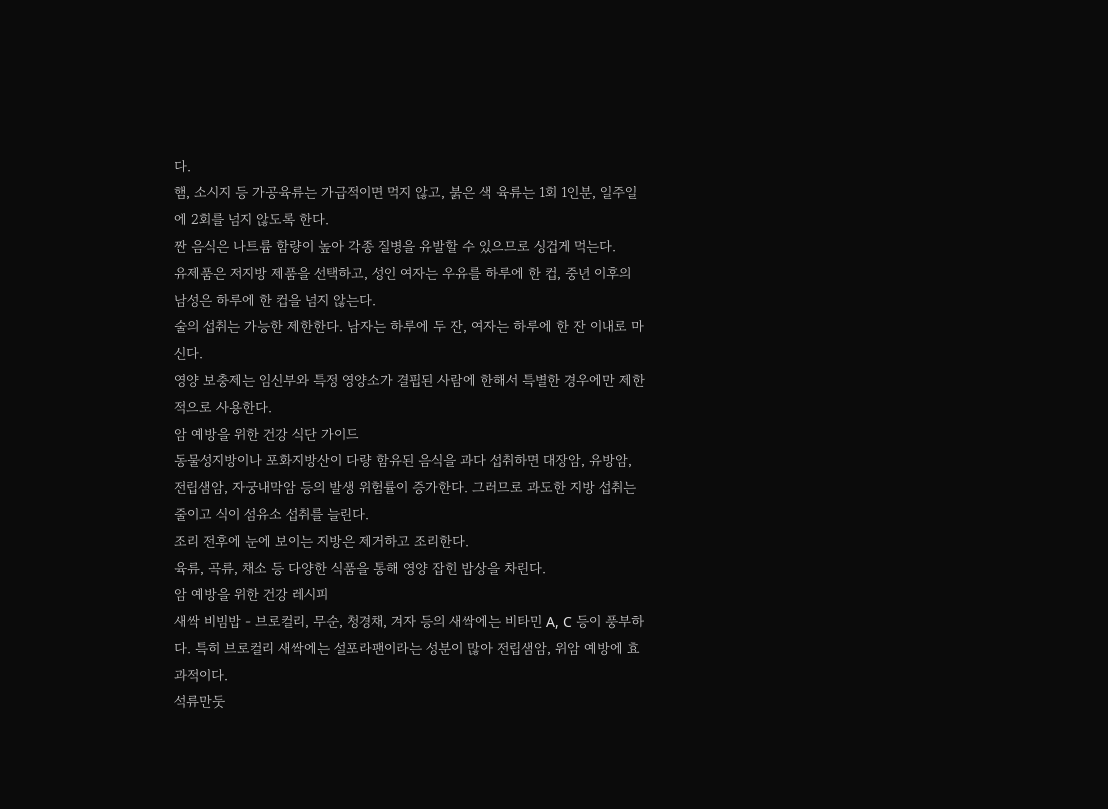다.
햄, 소시지 등 가공육류는 가급적이면 먹지 않고, 붉은 색 육류는 1회 1인분, 일주일에 2회를 넘지 않도록 한다.
짠 음식은 나트륨 함량이 높아 각종 질병을 유발할 수 있으므로 싱겁게 먹는다.
유제품은 저지방 제품을 선택하고, 성인 여자는 우유를 하루에 한 컵, 중년 이후의 남성은 하루에 한 컵을 넘지 않는다.
술의 섭취는 가능한 제한한다. 남자는 하루에 두 잔, 여자는 하루에 한 잔 이내로 마신다.
영양 보충제는 임신부와 특정 영양소가 결핍된 사람에 한해서 특별한 경우에만 제한적으로 사용한다.
암 예방을 위한 건강 식단 가이드
동물성지방이나 포화지방산이 다량 함유된 음식을 과다 섭취하면 대장암, 유방암, 전립샘암, 자궁내막암 등의 발생 위험률이 증가한다. 그러므로 과도한 지방 섭취는 줄이고 식이 섬유소 섭취를 늘린다.
조리 전후에 눈에 보이는 지방은 제거하고 조리한다.
육류, 곡류, 채소 등 다양한 식품을 통해 영양 잡힌 밥상을 차린다.
암 예방을 위한 건강 레시피
새싹 비빔밥 - 브로컬리, 무순, 청경채, 겨자 등의 새싹에는 비타민 A, C 등이 풍부하다. 특히 브로컬리 새싹에는 설포라팬이라는 성분이 많아 전립샘암, 위암 예방에 효과적이다.
석류만둣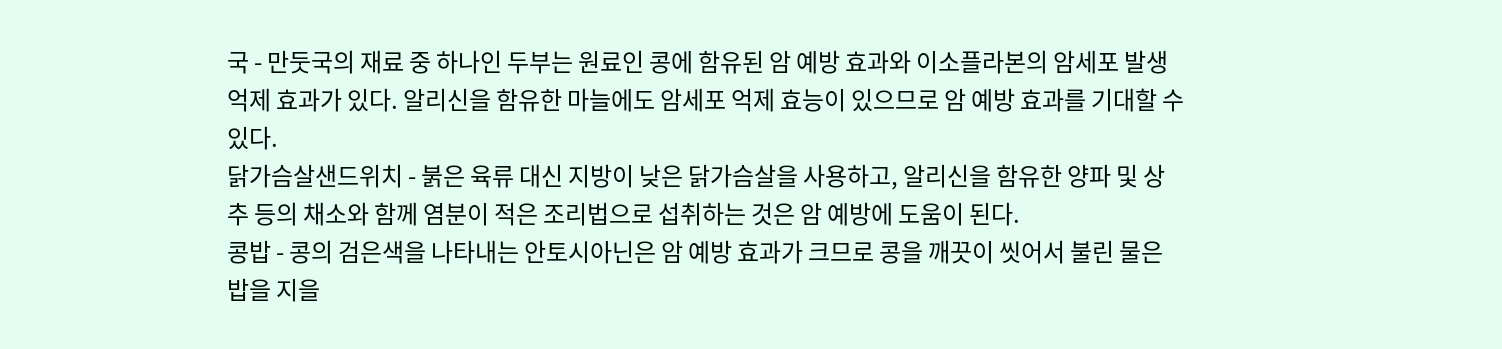국 - 만둣국의 재료 중 하나인 두부는 원료인 콩에 함유된 암 예방 효과와 이소플라본의 암세포 발생 억제 효과가 있다. 알리신을 함유한 마늘에도 암세포 억제 효능이 있으므로 암 예방 효과를 기대할 수 있다.
닭가슴살샌드위치 - 붉은 육류 대신 지방이 낮은 닭가슴살을 사용하고, 알리신을 함유한 양파 및 상추 등의 채소와 함께 염분이 적은 조리법으로 섭취하는 것은 암 예방에 도움이 된다.
콩밥 - 콩의 검은색을 나타내는 안토시아닌은 암 예방 효과가 크므로 콩을 깨끗이 씻어서 불린 물은 밥을 지을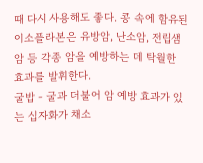때 다시 사용해도 좋다. 콩 속에 함유된 이소플라본은 유방암, 난소암, 전립샘암 등 각종 암을 예방하는 데 탁월한 효과를 발휘한다.
굴밥 - 굴과 더불어 암 예방 효과가 있는 십자화가 채소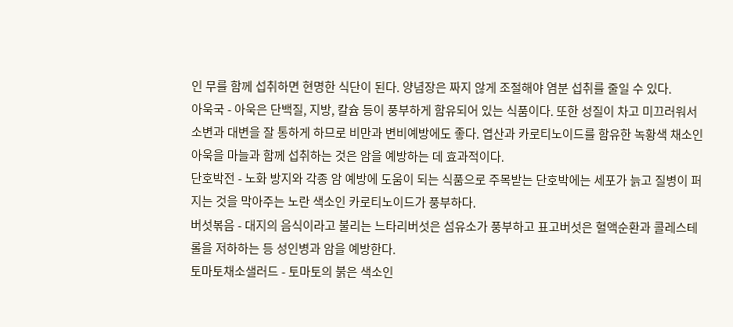인 무를 함께 섭취하면 현명한 식단이 된다. 양념장은 짜지 않게 조절해야 염분 섭취를 줄일 수 있다.
아욱국 - 아욱은 단백질, 지방, 칼슘 등이 풍부하게 함유되어 있는 식품이다. 또한 성질이 차고 미끄러워서 소변과 대변을 잘 통하게 하므로 비만과 변비예방에도 좋다. 엽산과 카로티노이드를 함유한 녹황색 채소인 아욱을 마늘과 함께 섭취하는 것은 암을 예방하는 데 효과적이다.
단호박전 - 노화 방지와 각종 암 예방에 도움이 되는 식품으로 주목받는 단호박에는 세포가 늙고 질병이 퍼지는 것을 막아주는 노란 색소인 카로티노이드가 풍부하다.
버섯볶음 - 대지의 음식이라고 불리는 느타리버섯은 섬유소가 풍부하고 표고버섯은 혈액순환과 콜레스테롤을 저하하는 등 성인병과 암을 예방한다.
토마토채소샐러드 - 토마토의 붉은 색소인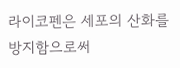라이코펜은 세포의 산화를 방지함으로써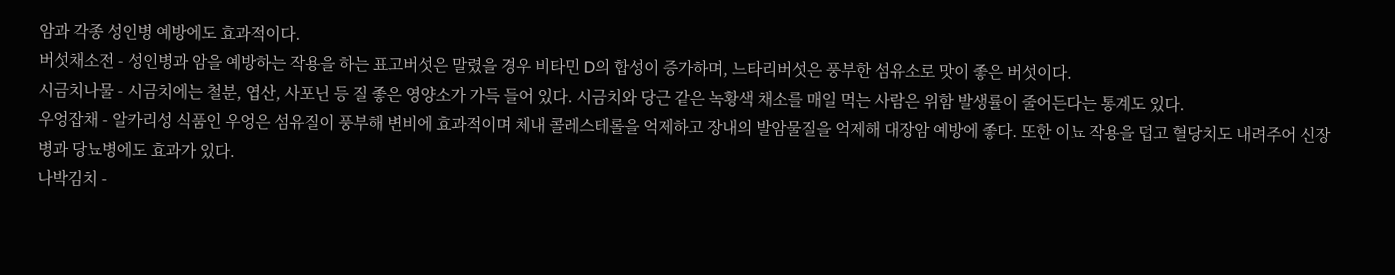암과 각종 성인병 예방에도 효과적이다.
버섯채소전 - 성인병과 암을 예방하는 작용을 하는 표고버섯은 말렸을 경우 비타민 D의 합성이 증가하며, 느타리버섯은 풍부한 섬유소로 맛이 좋은 버섯이다.
시금치나물 - 시금치에는 철분, 엽산, 사포닌 등 질 좋은 영양소가 가득 들어 있다. 시금치와 당근 같은 녹황색 채소를 매일 먹는 사람은 위함 발생률이 줄어든다는 통계도 있다.
우엉잡채 - 알카리성 식품인 우엉은 섬유질이 풍부해 변비에 효과적이며 체내 콜레스테롤을 억제하고 장내의 발암물질을 억제해 대장암 예방에 좋다. 또한 이뇨 작용을 덥고 혈당치도 내려주어 신장병과 당뇨병에도 효과가 있다.
나박김치 -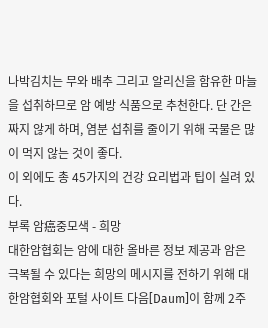나박김치는 무와 배추 그리고 알리신을 함유한 마늘을 섭취하므로 암 예방 식품으로 추천한다. 단 간은 짜지 않게 하며, 염분 섭취를 줄이기 위해 국물은 많이 먹지 않는 것이 좋다.
이 외에도 총 45가지의 건강 요리법과 팁이 실려 있다.
부록 암癌중모색 - 희망
대한암협회는 암에 대한 올바른 정보 제공과 암은 극복될 수 있다는 희망의 메시지를 전하기 위해 대한암협회와 포털 사이트 다음[Daum]이 함께 2주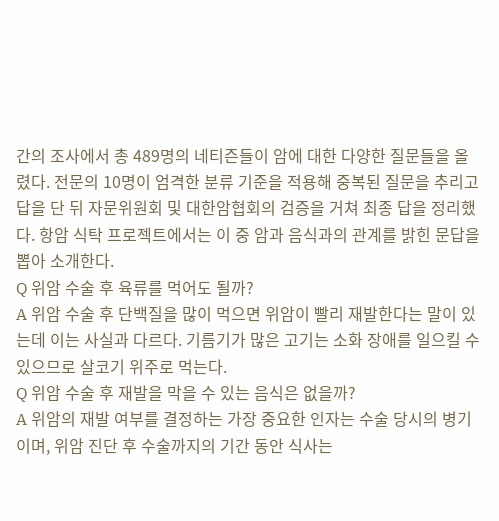간의 조사에서 총 489명의 네티즌들이 암에 대한 다양한 질문들을 올렸다. 전문의 10명이 엄격한 분류 기준을 적용해 중복된 질문을 추리고 답을 단 뒤 자문위원회 및 대한암협회의 검증을 거쳐 최종 답을 정리했다. 항암 식탁 프로젝트에서는 이 중 암과 음식과의 관계를 밝힌 문답을 뽑아 소개한다.
Q 위암 수술 후 육류를 먹어도 될까?
A 위암 수술 후 단백질을 많이 먹으면 위암이 빨리 재발한다는 말이 있는데 이는 사실과 다르다. 기름기가 많은 고기는 소화 장애를 일으킬 수 있으므로 살코기 위주로 먹는다.
Q 위암 수술 후 재발을 막을 수 있는 음식은 없을까?
A 위암의 재발 여부를 결정하는 가장 중요한 인자는 수술 당시의 병기이며, 위암 진단 후 수술까지의 기간 동안 식사는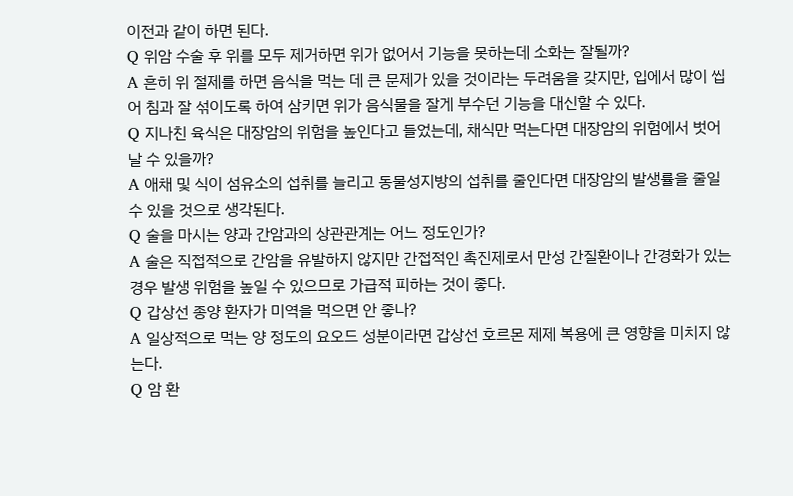이전과 같이 하면 된다.
Q 위암 수술 후 위를 모두 제거하면 위가 없어서 기능을 못하는데 소화는 잘될까?
A 흔히 위 절제를 하면 음식을 먹는 데 큰 문제가 있을 것이라는 두려움을 갖지만, 입에서 많이 씹어 침과 잘 섞이도록 하여 삼키면 위가 음식물을 잘게 부수던 기능을 대신할 수 있다.
Q 지나친 육식은 대장암의 위험을 높인다고 들었는데, 채식만 먹는다면 대장암의 위험에서 벗어날 수 있을까?
A 애채 및 식이 섬유소의 섭취를 늘리고 동물성지방의 섭취를 줄인다면 대장암의 발생률을 줄일 수 있을 것으로 생각된다.
Q 술을 마시는 양과 간암과의 상관관계는 어느 정도인가?
A 술은 직접적으로 간암을 유발하지 않지만 간접적인 촉진제로서 만성 간질환이나 간경화가 있는 경우 발생 위험을 높일 수 있으므로 가급적 피하는 것이 좋다.
Q 갑상선 종양 환자가 미역을 먹으면 안 좋나?
A 일상적으로 먹는 양 정도의 요오드 성분이라면 갑상선 호르몬 제제 복용에 큰 영향을 미치지 않는다.
Q 암 환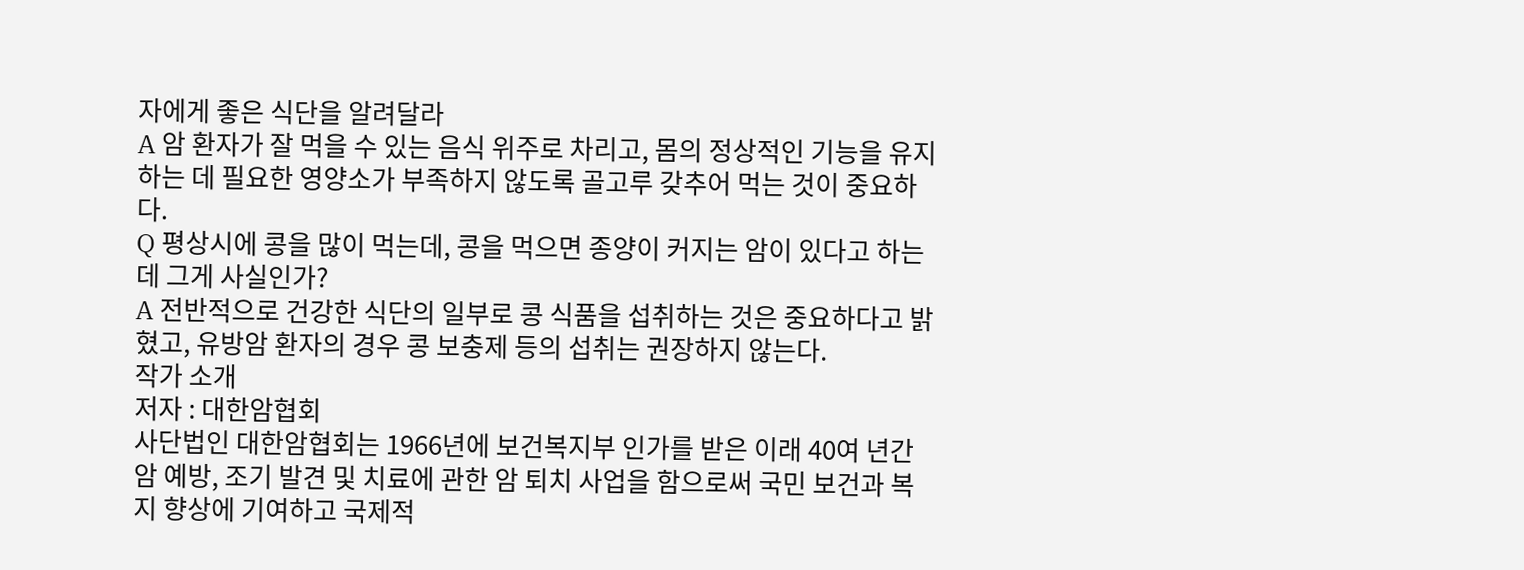자에게 좋은 식단을 알려달라
A 암 환자가 잘 먹을 수 있는 음식 위주로 차리고, 몸의 정상적인 기능을 유지하는 데 필요한 영양소가 부족하지 않도록 골고루 갖추어 먹는 것이 중요하다.
Q 평상시에 콩을 많이 먹는데, 콩을 먹으면 종양이 커지는 암이 있다고 하는데 그게 사실인가?
A 전반적으로 건강한 식단의 일부로 콩 식품을 섭취하는 것은 중요하다고 밝혔고, 유방암 환자의 경우 콩 보충제 등의 섭취는 권장하지 않는다.
작가 소개
저자 : 대한암협회
사단법인 대한암협회는 1966년에 보건복지부 인가를 받은 이래 40여 년간 암 예방, 조기 발견 및 치료에 관한 암 퇴치 사업을 함으로써 국민 보건과 복지 향상에 기여하고 국제적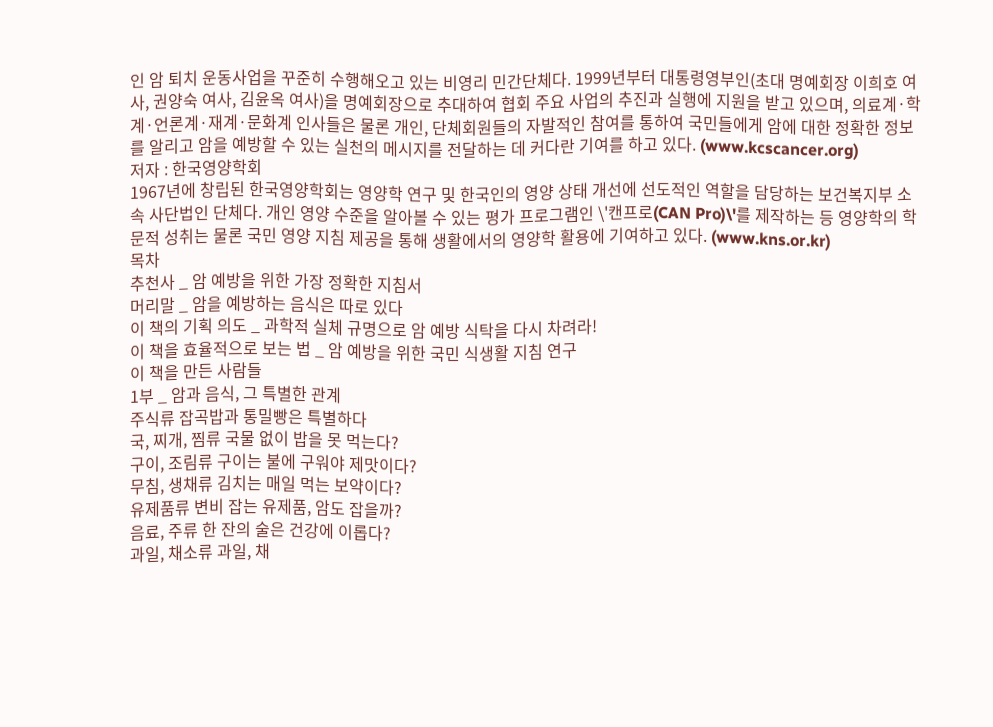인 암 퇴치 운동사업을 꾸준히 수행해오고 있는 비영리 민간단체다. 1999년부터 대통령영부인(초대 명예회장 이희호 여사, 권양숙 여사, 김윤옥 여사)을 명예회장으로 추대하여 협회 주요 사업의 추진과 실행에 지원을 받고 있으며, 의료계·학계·언론계·재계·문화계 인사들은 물론 개인, 단체회원들의 자발적인 참여를 통하여 국민들에게 암에 대한 정확한 정보를 알리고 암을 예방할 수 있는 실천의 메시지를 전달하는 데 커다란 기여를 하고 있다. (www.kcscancer.org)
저자 : 한국영양학회
1967년에 창립된 한국영양학회는 영양학 연구 및 한국인의 영양 상태 개선에 선도적인 역할을 담당하는 보건복지부 소속 사단법인 단체다. 개인 영양 수준을 알아볼 수 있는 평가 프로그램인 \'캔프로(CAN Pro)\'를 제작하는 등 영양학의 학문적 성취는 물론 국민 영양 지침 제공을 통해 생활에서의 영양학 활용에 기여하고 있다. (www.kns.or.kr)
목차
추천사 _ 암 예방을 위한 가장 정확한 지침서
머리말 _ 암을 예방하는 음식은 따로 있다
이 책의 기획 의도 _ 과학적 실체 규명으로 암 예방 식탁을 다시 차려라!
이 책을 효율적으로 보는 법 _ 암 예방을 위한 국민 식생활 지침 연구
이 책을 만든 사람들
1부 _ 암과 음식, 그 특별한 관계
주식류 잡곡밥과 통밀빵은 특별하다
국, 찌개, 찜류 국물 없이 밥을 못 먹는다?
구이, 조림류 구이는 불에 구워야 제맛이다?
무침, 생채류 김치는 매일 먹는 보약이다?
유제품류 변비 잡는 유제품, 암도 잡을까?
음료, 주류 한 잔의 술은 건강에 이롭다?
과일, 채소류 과일, 채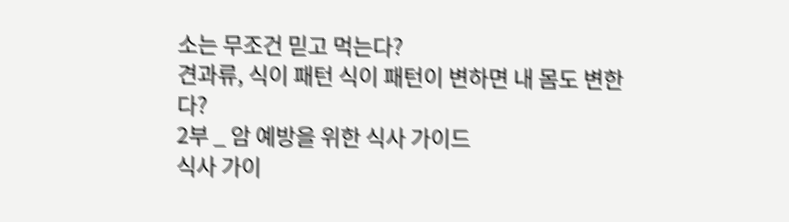소는 무조건 믿고 먹는다?
견과류, 식이 패턴 식이 패턴이 변하면 내 몸도 변한다?
2부 _ 암 예방을 위한 식사 가이드
식사 가이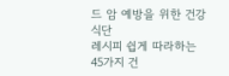드 암 예방을 위한 건강 식단
레시피 쉽게 따라하는 45가지 건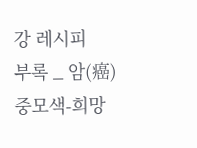강 레시피
부록 _ 암(癌)중모색-희망